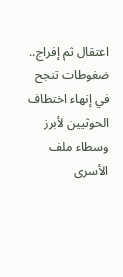اعتقال ثم إفراج.. ضغوطات تنجح في إنهاء اختطاف الحوثيين لأبرز وسطاء ملف الأسرى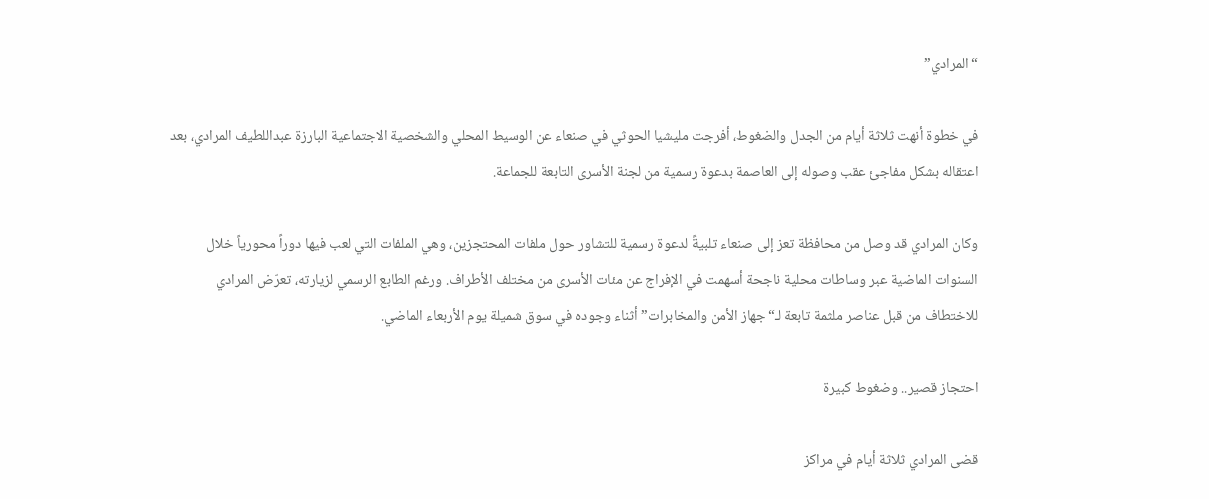“المرادي”

في خطوة أنهت ثلاثة أيام من الجدل والضغوط، أفرجت مليشيا الحوثي في صنعاء عن الوسيط المحلي والشخصية الاجتماعية البارزة عبداللطيف المرادي، بعد اعتقاله بشكل مفاجئ عقب وصوله إلى العاصمة بدعوة رسمية من لجنة الأسرى التابعة للجماعة.

وكان المرادي قد وصل من محافظة تعز إلى صنعاء تلبيةً لدعوة رسمية للتشاور حول ملفات المحتجزين، وهي الملفات التي لعب فيها دوراً محورياً خلال السنوات الماضية عبر وساطات محلية ناجحة أسهمت في الإفراج عن مئات الأسرى من مختلف الأطراف. ورغم الطابع الرسمي لزيارته، تعرّض المرادي للاختطاف من قبل عناصر ملثمة تابعة لـ“جهاز الأمن والمخابرات” أثناء وجوده في سوق شميلة يوم الأربعاء الماضي.

احتجاز قصير.. وضغوط كبيرة

قضى المرادي ثلاثة أيام في مراكز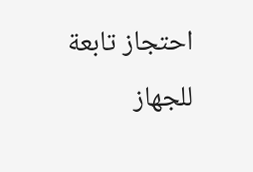احتجاز تابعة للجهاز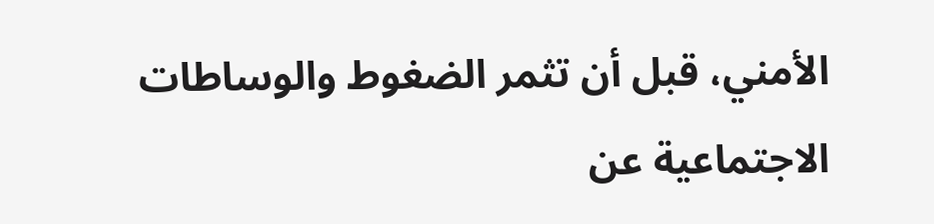الأمني، قبل أن تثمر الضغوط والوساطات الاجتماعية عن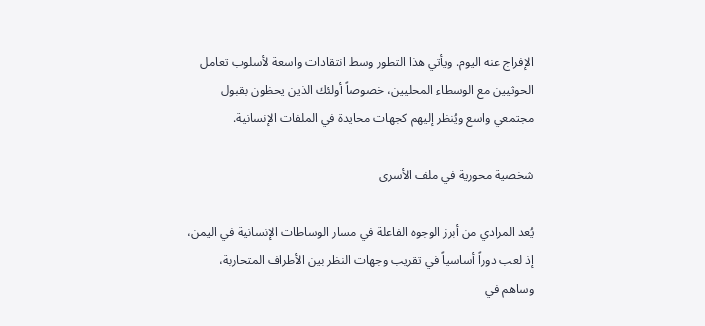الإفراج عنه اليوم. ويأتي هذا التطور وسط انتقادات واسعة لأسلوب تعامل الحوثيين مع الوسطاء المحليين، خصوصاً أولئك الذين يحظون بقبول مجتمعي واسع ويُنظر إليهم كجهات محايدة في الملفات الإنسانية.

شخصية محورية في ملف الأسرى

يُعد المرادي من أبرز الوجوه الفاعلة في مسار الوساطات الإنسانية في اليمن، إذ لعب دوراً أساسياً في تقريب وجهات النظر بين الأطراف المتحاربة، وساهم في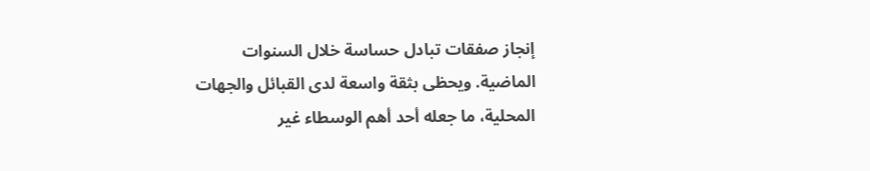إنجاز صفقات تبادل حساسة خلال السنوات الماضية. ويحظى بثقة واسعة لدى القبائل والجهات المحلية، ما جعله أحد أهم الوسطاء غير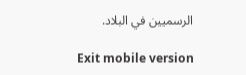الرسميين في البلاد.

Exit mobile version